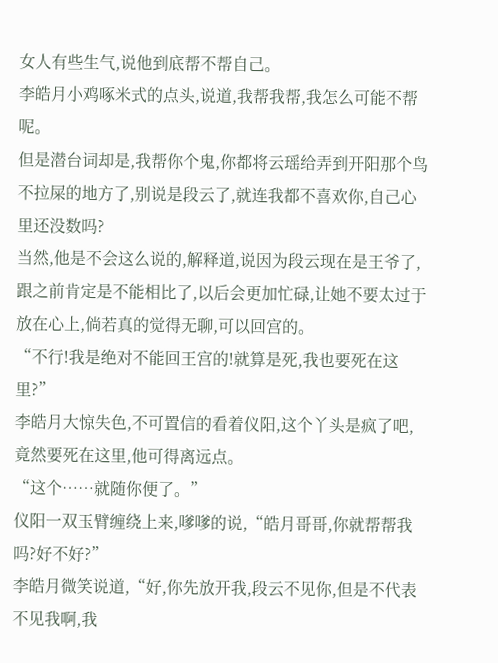女人有些生气,说他到底帮不帮自己。
李皓月小鸡啄米式的点头,说道,我帮我帮,我怎么可能不帮呢。
但是潜台词却是,我帮你个鬼,你都将云瑶给弄到开阳那个鸟不拉屎的地方了,别说是段云了,就连我都不喜欢你,自己心里还没数吗?
当然,他是不会这么说的,解释道,说因为段云现在是王爷了,跟之前肯定是不能相比了,以后会更加忙碌,让她不要太过于放在心上,倘若真的觉得无聊,可以回宫的。
“不行!我是绝对不能回王宫的!就算是死,我也要死在这里?”
李皓月大惊失色,不可置信的看着仪阳,这个丫头是疯了吧,竟然要死在这里,他可得离远点。
“这个……就随你便了。”
仪阳一双玉臂缠绕上来,嗲嗲的说,“皓月哥哥,你就帮帮我吗?好不好?”
李皓月微笑说道,“好,你先放开我,段云不见你,但是不代表不见我啊,我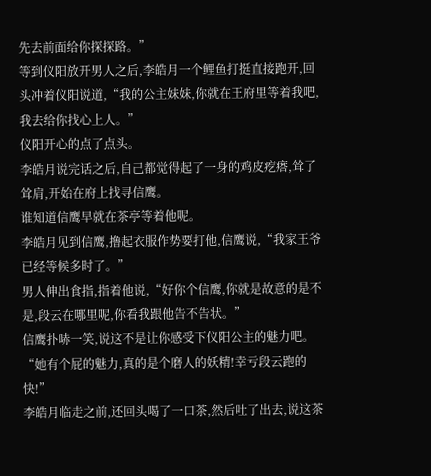先去前面给你探探路。”
等到仪阳放开男人之后,李皓月一个鲤鱼打挺直接跑开,回头冲着仪阳说道,“我的公主妹妹,你就在王府里等着我吧,我去给你找心上人。”
仪阳开心的点了点头。
李皓月说完话之后,自己都觉得起了一身的鸡皮疙瘩,耸了耸肩,开始在府上找寻信鹰。
谁知道信鹰早就在茶亭等着他呢。
李皓月见到信鹰,撸起衣服作势要打他,信鹰说,“我家王爷已经等候多时了。”
男人伸出食指,指着他说,“好你个信鹰,你就是故意的是不是,段云在哪里呢,你看我跟他告不告状。”
信鹰扑哧一笑,说这不是让你感受下仪阳公主的魅力吧。
“她有个屁的魅力,真的是个磨人的妖精!幸亏段云跑的快!”
李皓月临走之前,还回头喝了一口茶,然后吐了出去,说这茶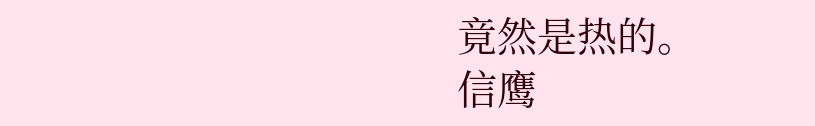竟然是热的。
信鹰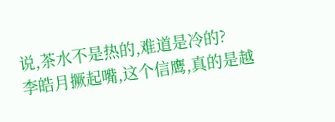说,茶水不是热的,难道是冷的?
李皓月撅起嘴,这个信鹰,真的是越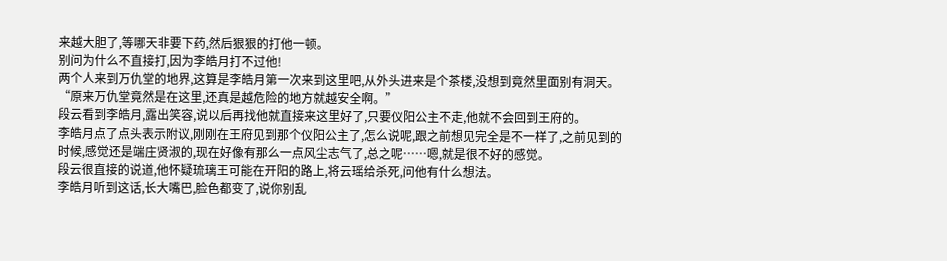来越大胆了,等哪天非要下药,然后狠狠的打他一顿。
别问为什么不直接打,因为李皓月打不过他!
两个人来到万仇堂的地界,这算是李皓月第一次来到这里吧,从外头进来是个茶楼,没想到竟然里面别有洞天。
“原来万仇堂竟然是在这里,还真是越危险的地方就越安全啊。”
段云看到李皓月,露出笑容,说以后再找他就直接来这里好了,只要仪阳公主不走,他就不会回到王府的。
李皓月点了点头表示附议,刚刚在王府见到那个仪阳公主了,怎么说呢,跟之前想见完全是不一样了,之前见到的时候,感觉还是端庄贤淑的,现在好像有那么一点风尘志气了,总之呢……嗯,就是很不好的感觉。
段云很直接的说道,他怀疑琉璃王可能在开阳的路上,将云瑶给杀死,问他有什么想法。
李皓月听到这话,长大嘴巴,脸色都变了,说你别乱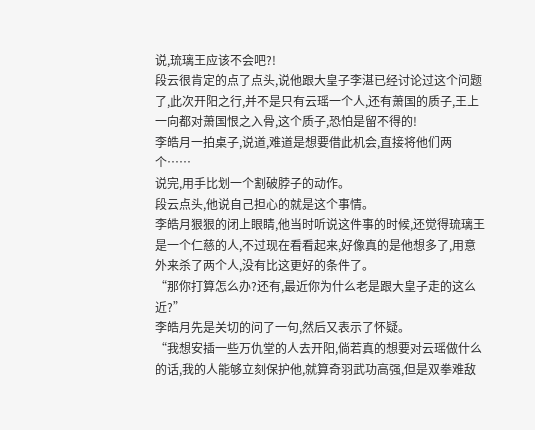说,琉璃王应该不会吧?!
段云很肯定的点了点头,说他跟大皇子李湛已经讨论过这个问题了,此次开阳之行,并不是只有云瑶一个人,还有萧国的质子,王上一向都对萧国恨之入骨,这个质子,恐怕是留不得的!
李皓月一拍桌子,说道,难道是想要借此机会,直接将他们两个……
说完,用手比划一个割破脖子的动作。
段云点头,他说自己担心的就是这个事情。
李皓月狠狠的闭上眼睛,他当时听说这件事的时候,还觉得琉璃王是一个仁慈的人,不过现在看看起来,好像真的是他想多了,用意外来杀了两个人,没有比这更好的条件了。
“那你打算怎么办?还有,最近你为什么老是跟大皇子走的这么近?”
李皓月先是关切的问了一句,然后又表示了怀疑。
“我想安插一些万仇堂的人去开阳,倘若真的想要对云瑶做什么的话,我的人能够立刻保护他,就算奇羽武功高强,但是双拳难敌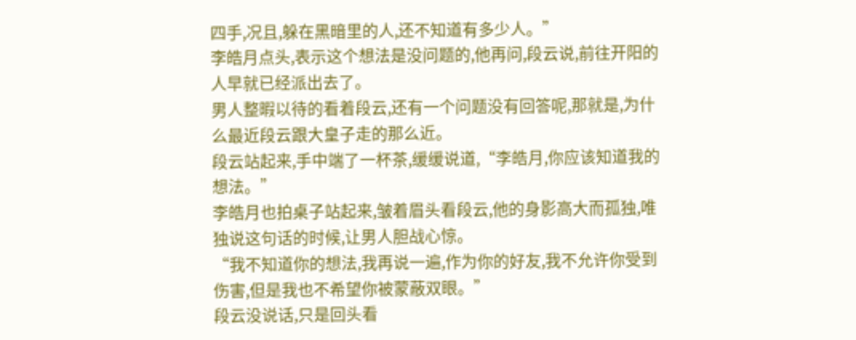四手,况且,躲在黑暗里的人,还不知道有多少人。”
李皓月点头,表示这个想法是没问题的,他再问,段云说,前往开阳的人早就已经派出去了。
男人整暇以待的看着段云,还有一个问题没有回答呢,那就是,为什么最近段云跟大皇子走的那么近。
段云站起来,手中端了一杯茶,缓缓说道,“李皓月,你应该知道我的想法。”
李皓月也拍桌子站起来,皱着眉头看段云,他的身影高大而孤独,唯独说这句话的时候,让男人胆战心惊。
“我不知道你的想法,我再说一遍,作为你的好友,我不允许你受到伤害,但是我也不希望你被蒙蔽双眼。”
段云没说话,只是回头看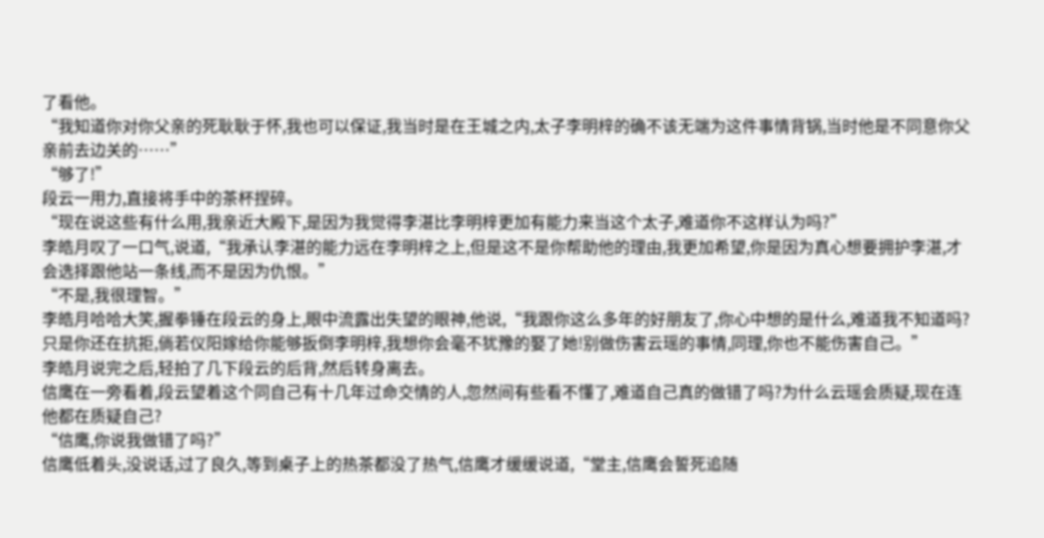了看他。
“我知道你对你父亲的死耿耿于怀,我也可以保证,我当时是在王城之内,太子李明梓的确不该无端为这件事情背锅,当时他是不同意你父亲前去边关的……”
“够了!”
段云一用力,直接将手中的茶杯捏碎。
“现在说这些有什么用,我亲近大殿下,是因为我觉得李湛比李明梓更加有能力来当这个太子,难道你不这样认为吗?”
李皓月叹了一口气,说道,“我承认李湛的能力远在李明梓之上,但是这不是你帮助他的理由,我更加希望,你是因为真心想要拥护李湛,才会选择跟他站一条线,而不是因为仇恨。”
“不是,我很理智。”
李皓月哈哈大笑,握拳锤在段云的身上,眼中流露出失望的眼神,他说,“我跟你这么多年的好朋友了,你心中想的是什么,难道我不知道吗?只是你还在抗拒,倘若仪阳嫁给你能够扳倒李明梓,我想你会毫不犹豫的娶了她!别做伤害云瑶的事情,同理,你也不能伤害自己。”
李皓月说完之后,轻拍了几下段云的后背,然后转身离去。
信鹰在一旁看着,段云望着这个同自己有十几年过命交情的人,忽然间有些看不懂了,难道自己真的做错了吗?为什么云瑶会质疑,现在连他都在质疑自己?
“信鹰,你说我做错了吗?”
信鹰低着头,没说话,过了良久,等到桌子上的热茶都没了热气,信鹰才缓缓说道,“堂主,信鹰会誓死追随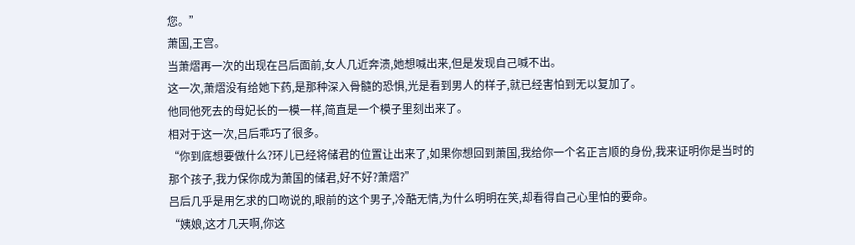您。”
萧国,王宫。
当萧熠再一次的出现在吕后面前,女人几近奔溃,她想喊出来,但是发现自己喊不出。
这一次,萧熠没有给她下药,是那种深入骨髓的恐惧,光是看到男人的样子,就已经害怕到无以复加了。
他同他死去的母妃长的一模一样,简直是一个模子里刻出来了。
相对于这一次,吕后乖巧了很多。
“你到底想要做什么?环儿已经将储君的位置让出来了,如果你想回到萧国,我给你一个名正言顺的身份,我来证明你是当时的那个孩子,我力保你成为萧国的储君,好不好?萧熠?”
吕后几乎是用乞求的口吻说的,眼前的这个男子,冷酷无情,为什么明明在笑,却看得自己心里怕的要命。
“姨娘,这才几天啊,你这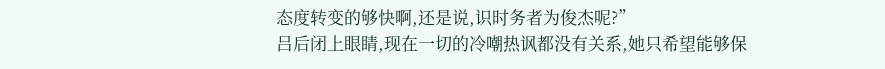态度转变的够快啊,还是说,识时务者为俊杰呢?”
吕后闭上眼睛,现在一切的冷嘲热讽都没有关系,她只希望能够保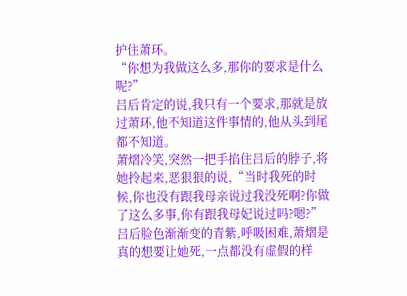护住萧环。
“你想为我做这么多,那你的要求是什么呢?”
吕后肯定的说,我只有一个要求,那就是放过萧环,他不知道这件事情的,他从头到尾都不知道。
萧熠冷笑,突然一把手掐住吕后的脖子,将她拎起来,恶狠狠的说,“当时我死的时候,你也没有跟我母亲说过我没死啊?你做了这么多事,你有跟我母妃说过吗?嗯?”
吕后脸色渐渐变的青紫,呼吸困难,萧熠是真的想要让她死,一点都没有虚假的样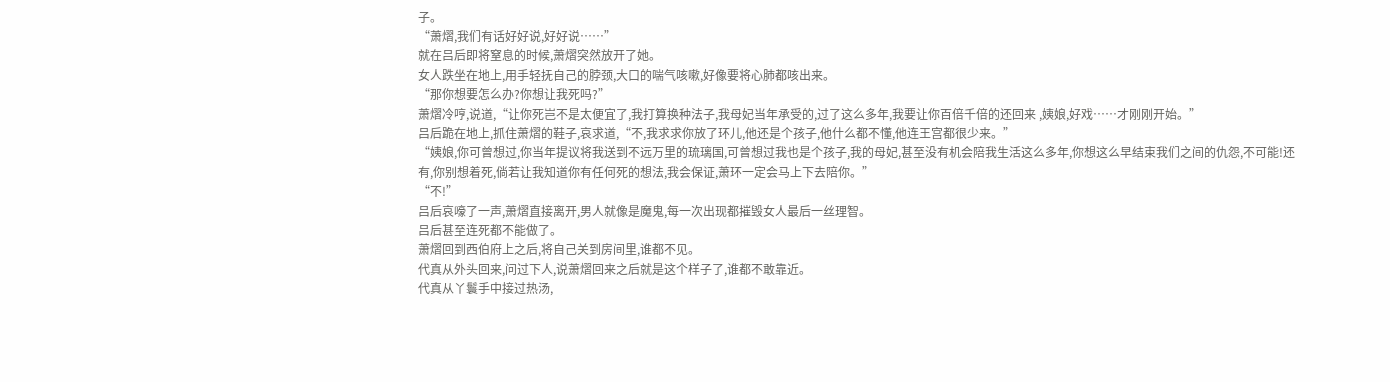子。
“萧熠,我们有话好好说,好好说……”
就在吕后即将窒息的时候,萧熠突然放开了她。
女人跌坐在地上,用手轻抚自己的脖颈,大口的喘气咳嗽,好像要将心肺都咳出来。
“那你想要怎么办?你想让我死吗?”
萧熠冷哼,说道,“让你死岂不是太便宜了,我打算换种法子,我母妃当年承受的,过了这么多年,我要让你百倍千倍的还回来 ,姨娘,好戏……才刚刚开始。”
吕后跪在地上,抓住萧熠的鞋子,哀求道,“不,我求求你放了环儿,他还是个孩子,他什么都不懂,他连王宫都很少来。”
“姨娘,你可曾想过,你当年提议将我送到不远万里的琉璃国,可曾想过我也是个孩子,我的母妃,甚至没有机会陪我生活这么多年,你想这么早结束我们之间的仇怨,不可能!还有,你别想着死,倘若让我知道你有任何死的想法,我会保证,萧环一定会马上下去陪你。”
“不!”
吕后哀嚎了一声,萧熠直接离开,男人就像是魔鬼,每一次出现都摧毁女人最后一丝理智。
吕后甚至连死都不能做了。
萧熠回到西伯府上之后,将自己关到房间里,谁都不见。
代真从外头回来,问过下人,说萧熠回来之后就是这个样子了,谁都不敢靠近。
代真从丫鬟手中接过热汤,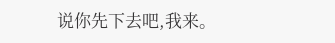说你先下去吧,我来。